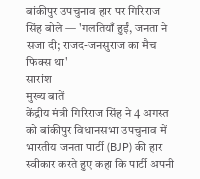बांकीपुर उपचुनाव हार पर गिरिराज सिंह बोले — 'गलतियाँ हुईं, जनता ने सजा दी; राजद-जनसुराज का मैच फिक्स था'
सारांश
मुख्य बातें
केंद्रीय मंत्री गिरिराज सिंह ने 4 अगस्त को बांकीपुर विधानसभा उपचुनाव में भारतीय जनता पार्टी (BJP) की हार स्वीकार करते हुए कहा कि पार्टी अपनी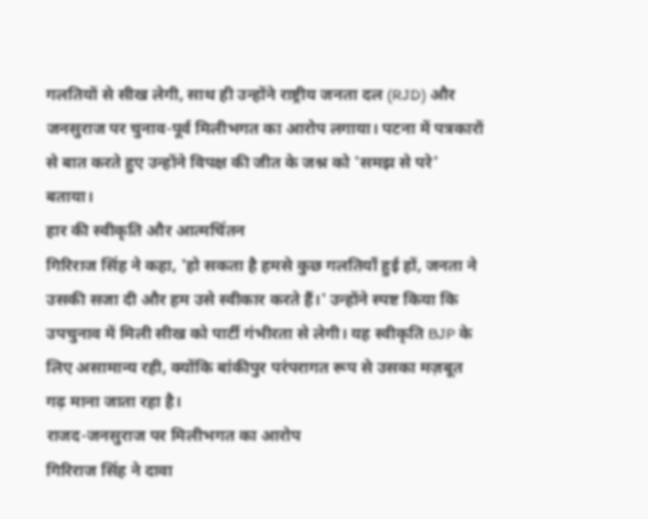गलतियों से सीख लेगी, साथ ही उन्होंने राष्ट्रीय जनता दल (RJD) और जनसुराज पर चुनाव-पूर्व मिलीभगत का आरोप लगाया। पटना में पत्रकारों से बात करते हुए उन्होंने विपक्ष की जीत के जश्न को 'समझ से परे' बताया।
हार की स्वीकृति और आत्मचिंतन
गिरिराज सिंह ने कहा, 'हो सकता है हमसे कुछ गलतियाँ हुई हों, जनता ने उसकी सजा दी और हम उसे स्वीकार करते हैं।' उन्होंने स्पष्ट किया कि उपचुनाव में मिली सीख को पार्टी गंभीरता से लेगी। यह स्वीकृति BJP के लिए असामान्य रही, क्योंकि बांकीपुर परंपरागत रूप से उसका मज़बूत गढ़ माना जाता रहा है।
राजद-जनसुराज पर मिलीभगत का आरोप
गिरिराज सिंह ने दावा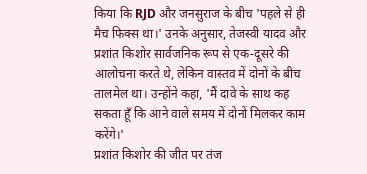किया कि RJD और जनसुराज के बीच 'पहले से ही मैच फिक्स था।' उनके अनुसार, तेजस्वी यादव और प्रशांत किशोर सार्वजनिक रूप से एक-दूसरे की आलोचना करते थे, लेकिन वास्तव में दोनों के बीच तालमेल था। उन्होंने कहा, 'मैं दावे के साथ कह सकता हूँ कि आने वाले समय में दोनों मिलकर काम करेंगे।'
प्रशांत किशोर की जीत पर तंज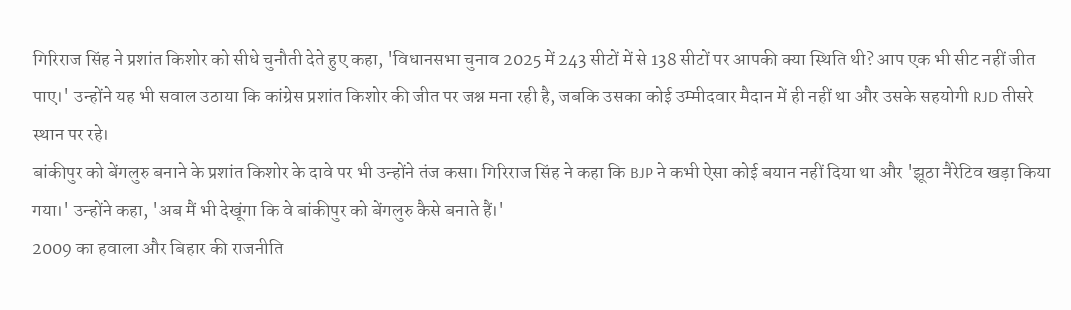गिरिराज सिंह ने प्रशांत किशोर को सीधे चुनौती देते हुए कहा, 'विधानसभा चुनाव 2025 में 243 सीटों में से 138 सीटों पर आपकी क्या स्थिति थी? आप एक भी सीट नहीं जीत पाए।' उन्होंने यह भी सवाल उठाया कि कांग्रेस प्रशांत किशोर की जीत पर जश्न मना रही है, जबकि उसका कोई उम्मीदवार मैदान में ही नहीं था और उसके सहयोगी RJD तीसरे स्थान पर रहे।
बांकीपुर को बेंगलुरु बनाने के प्रशांत किशोर के दावे पर भी उन्होंने तंज कसा। गिरिराज सिंह ने कहा कि BJP ने कभी ऐसा कोई बयान नहीं दिया था और 'झूठा नैरेटिव खड़ा किया गया।' उन्होंने कहा, 'अब मैं भी देखूंगा कि वे बांकीपुर को बेंगलुरु कैसे बनाते हैं।'
2009 का हवाला और बिहार की राजनीति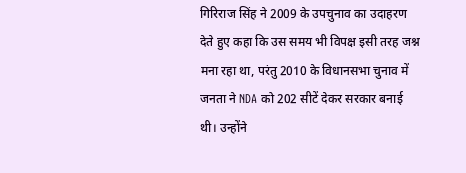गिरिराज सिंह ने 2009 के उपचुनाव का उदाहरण देते हुए कहा कि उस समय भी विपक्ष इसी तरह जश्न मना रहा था, परंतु 2010 के विधानसभा चुनाव में जनता ने NDA को 202 सीटें देकर सरकार बनाई थी। उन्होंने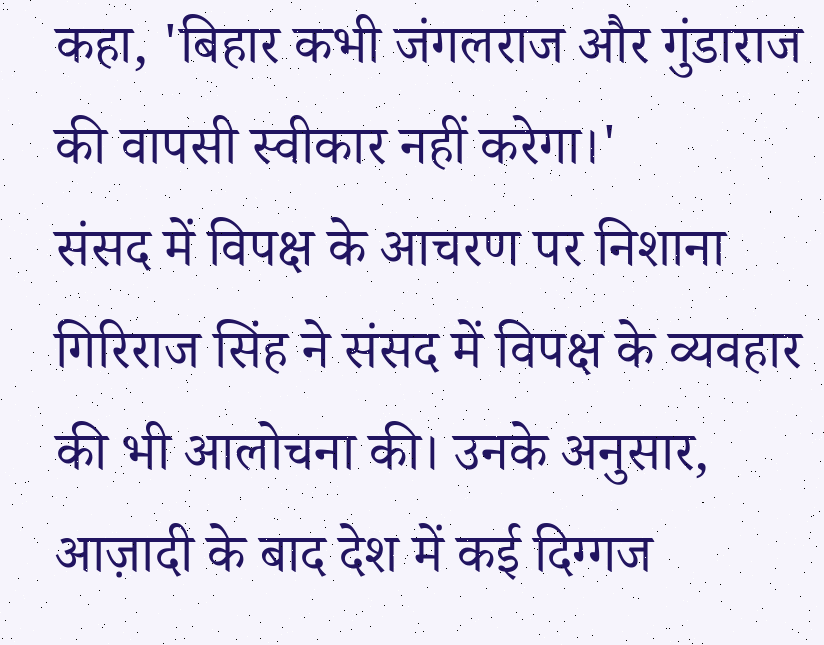कहा, 'बिहार कभी जंगलराज और गुंडाराज की वापसी स्वीकार नहीं करेगा।'
संसद में विपक्ष के आचरण पर निशाना
गिरिराज सिंह ने संसद में विपक्ष के व्यवहार की भी आलोचना की। उनके अनुसार, आज़ादी के बाद देश में कई दिग्गज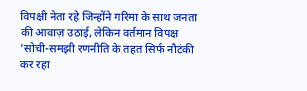विपक्षी नेता रहे जिन्होंने गरिमा के साथ जनता की आवाज़ उठाई, लेकिन वर्तमान विपक्ष 'सोची-समझी रणनीति के तहत सिर्फ नौटंकी कर रहा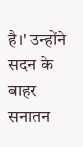है।' उन्होंने सदन के बाहर सनातन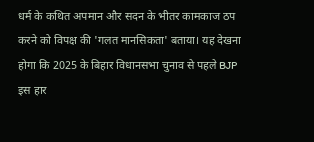धर्म के कथित अपमान और सदन के भीतर कामकाज ठप करने को विपक्ष की 'गलत मानसिकता' बताया। यह देखना होगा कि 2025 के बिहार विधानसभा चुनाव से पहले BJP इस हार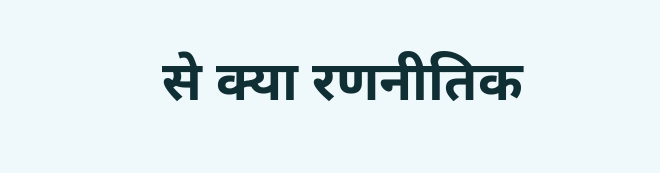से क्या रणनीतिक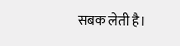सबक लेती है।